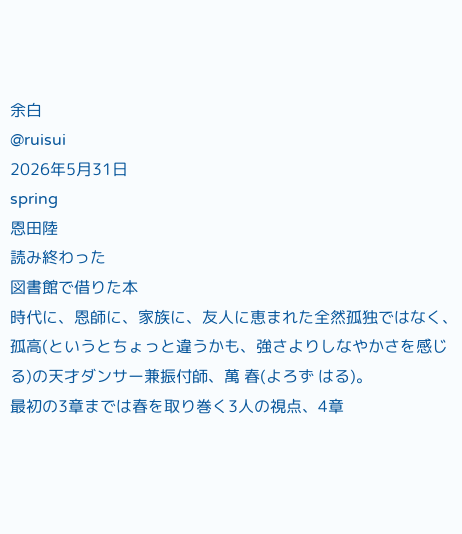余白
@ruisui
2026年5月31日
spring
恩田陸
読み終わった
図書館で借りた本
時代に、恩師に、家族に、友人に恵まれた全然孤独ではなく、孤高(というとちょっと違うかも、強さよりしなやかさを感じる)の天才ダンサー兼振付師、萬 春(よろず はる)。
最初の3章までは春を取り巻く3人の視点、4章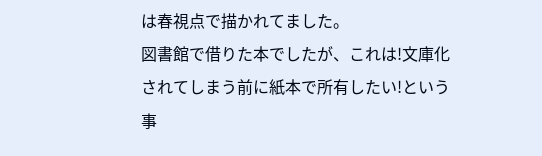は春視点で描かれてました。
図書館で借りた本でしたが、これは!文庫化されてしまう前に紙本で所有したい!という事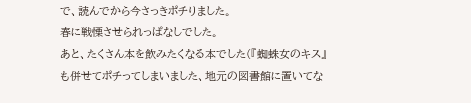で、読んでから今さっきポチりました。
春に戦慄させられっぱなしでした。
あと、たくさん本を飲みたくなる本でした(『蜘蛛女のキス』も併せてポチってしまいました、地元の図書館に置いてな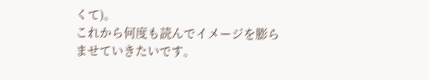くて)。
これから何度も読んでイメージを膨らませていきたいです。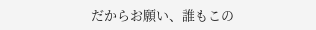だからお願い、誰もこの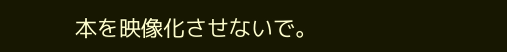本を映像化させないで。